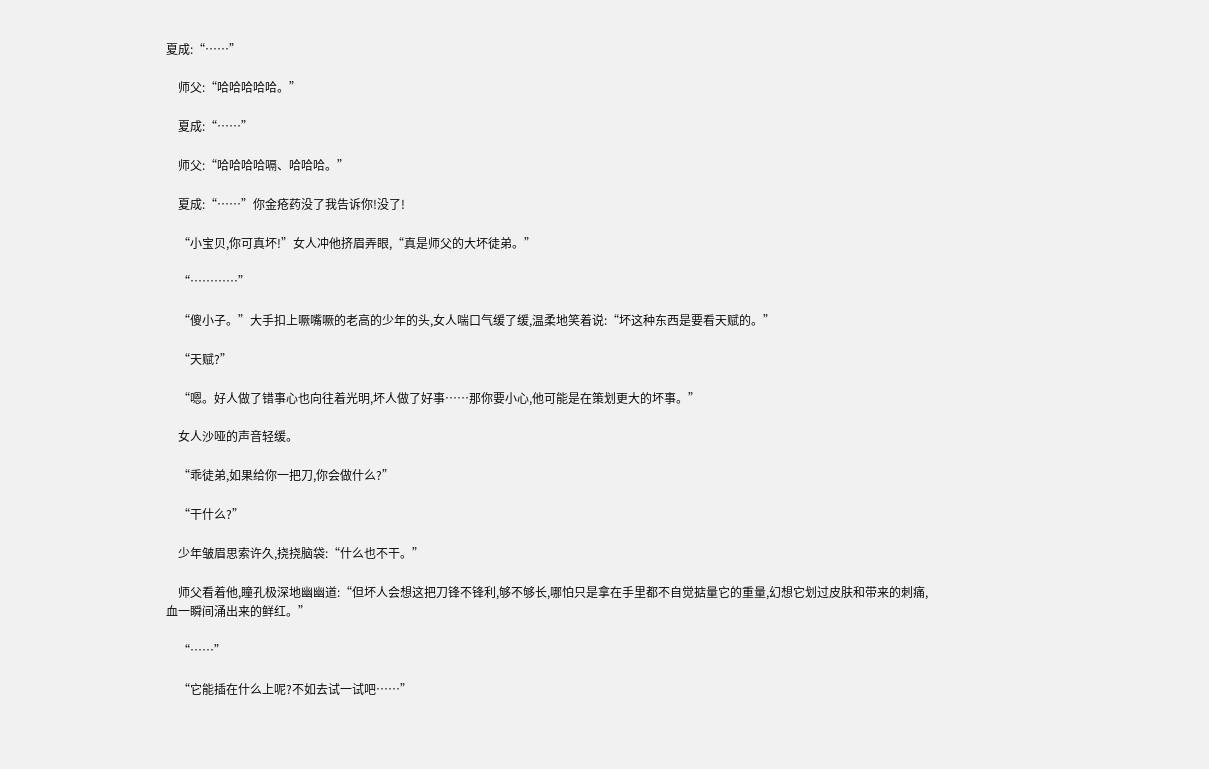夏成:“……”

    师父:“哈哈哈哈哈。”

    夏成:“……”

    师父:“哈哈哈哈嗝、哈哈哈。”

    夏成:“……”你金疮药没了我告诉你!没了!

    “小宝贝,你可真坏!”女人冲他挤眉弄眼,“真是师父的大坏徒弟。”

    “…………”

    “傻小子。”大手扣上噘嘴噘的老高的少年的头,女人喘口气缓了缓,温柔地笑着说:“坏这种东西是要看天赋的。”

    “天赋?”

    “嗯。好人做了错事心也向往着光明,坏人做了好事……那你要小心,他可能是在策划更大的坏事。”

    女人沙哑的声音轻缓。

    “乖徒弟,如果给你一把刀,你会做什么?”

    “干什么?”

    少年皱眉思索许久,挠挠脑袋:“什么也不干。”

    师父看着他,瞳孔极深地幽幽道:“但坏人会想这把刀锋不锋利,够不够长,哪怕只是拿在手里都不自觉掂量它的重量,幻想它划过皮肤和带来的刺痛,血一瞬间涌出来的鲜红。”

    “……”

    “它能插在什么上呢?不如去试一试吧……”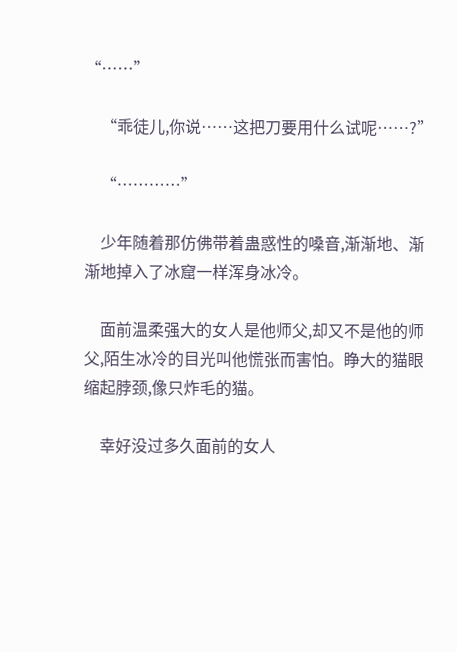“……”

    “乖徒儿,你说……这把刀要用什么试呢……?”

    “…………”

    少年随着那仿佛带着蛊惑性的嗓音,渐渐地、渐渐地掉入了冰窟一样浑身冰冷。

    面前温柔强大的女人是他师父,却又不是他的师父,陌生冰冷的目光叫他慌张而害怕。睁大的猫眼缩起脖颈,像只炸毛的猫。

    幸好没过多久面前的女人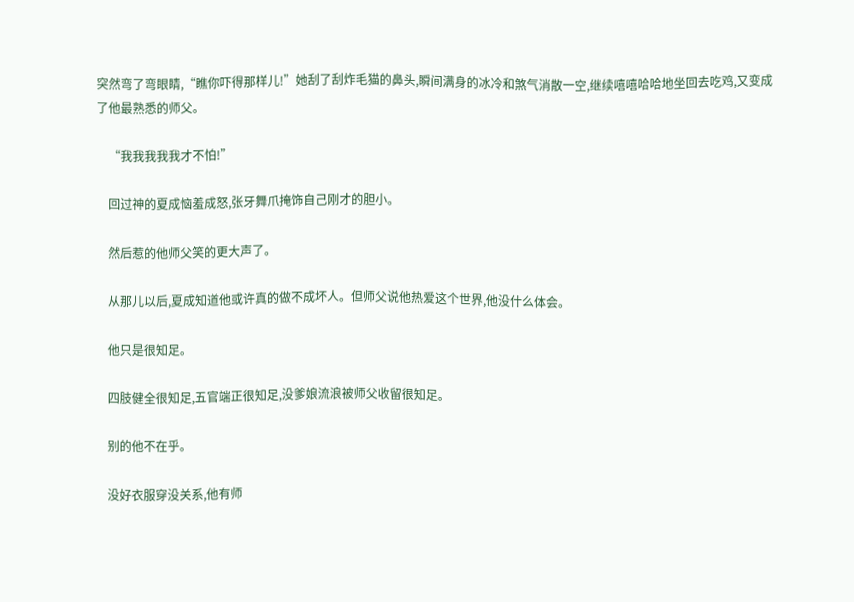突然弯了弯眼睛,“瞧你吓得那样儿!”她刮了刮炸毛猫的鼻头,瞬间满身的冰冷和煞气消散一空,继续嘻嘻哈哈地坐回去吃鸡,又变成了他最熟悉的师父。

    “我我我我我才不怕!”

    回过神的夏成恼羞成怒,张牙舞爪掩饰自己刚才的胆小。

    然后惹的他师父笑的更大声了。

    从那儿以后,夏成知道他或许真的做不成坏人。但师父说他热爱这个世界,他没什么体会。

    他只是很知足。

    四肢健全很知足,五官端正很知足,没爹娘流浪被师父收留很知足。

    别的他不在乎。

    没好衣服穿没关系,他有师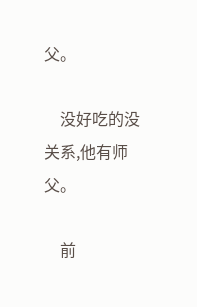父。

    没好吃的没关系,他有师父。

    前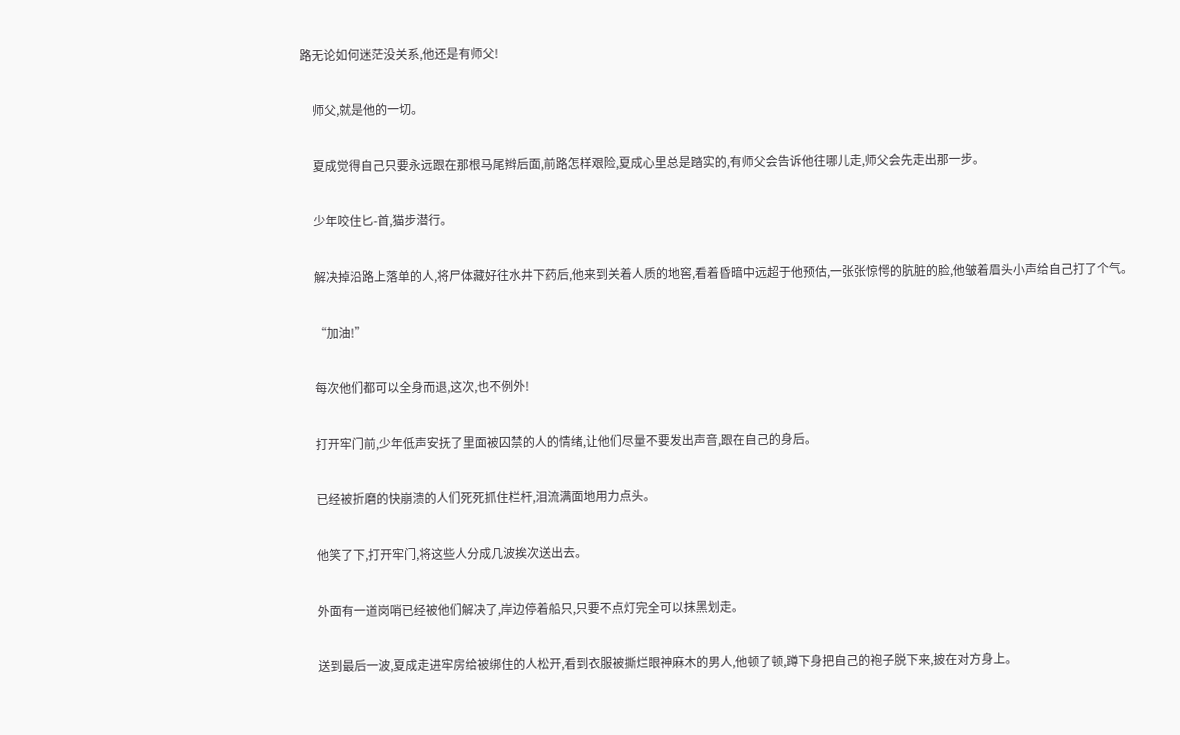路无论如何迷茫没关系,他还是有师父!

    师父,就是他的一切。

    夏成觉得自己只要永远跟在那根马尾辫后面,前路怎样艰险,夏成心里总是踏实的,有师父会告诉他往哪儿走,师父会先走出那一步。

    少年咬住匕-首,猫步潜行。

    解决掉沿路上落单的人,将尸体藏好往水井下药后,他来到关着人质的地窖,看着昏暗中远超于他预估,一张张惊愕的肮脏的脸,他皱着眉头小声给自己打了个气。

    “加油!”

    每次他们都可以全身而退,这次,也不例外!

    打开牢门前,少年低声安抚了里面被囚禁的人的情绪,让他们尽量不要发出声音,跟在自己的身后。

    已经被折磨的快崩溃的人们死死抓住栏杆,泪流满面地用力点头。

    他笑了下,打开牢门,将这些人分成几波挨次送出去。

    外面有一道岗哨已经被他们解决了,岸边停着船只,只要不点灯完全可以抹黑划走。

    送到最后一波,夏成走进牢房给被绑住的人松开,看到衣服被撕烂眼神麻木的男人,他顿了顿,蹲下身把自己的袍子脱下来,披在对方身上。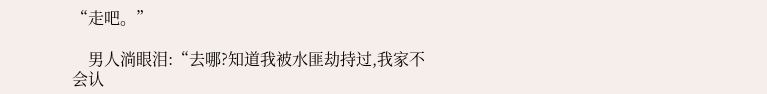“走吧。”

    男人淌眼泪:“去哪?知道我被水匪劫持过,我家不会认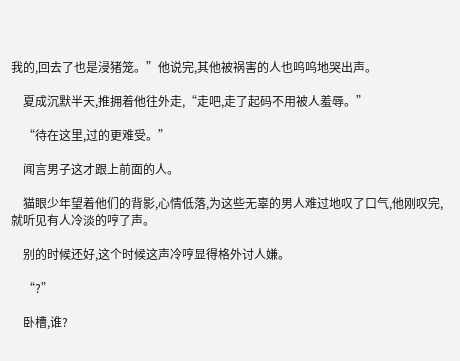我的,回去了也是浸猪笼。”他说完,其他被祸害的人也呜呜地哭出声。

    夏成沉默半天,推拥着他往外走,“走吧,走了起码不用被人羞辱。”

    “待在这里,过的更难受。”

    闻言男子这才跟上前面的人。

    猫眼少年望着他们的背影,心情低落,为这些无辜的男人难过地叹了口气,他刚叹完,就听见有人冷淡的哼了声。

    别的时候还好,这个时候这声冷哼显得格外讨人嫌。

    “?”

    卧槽,谁?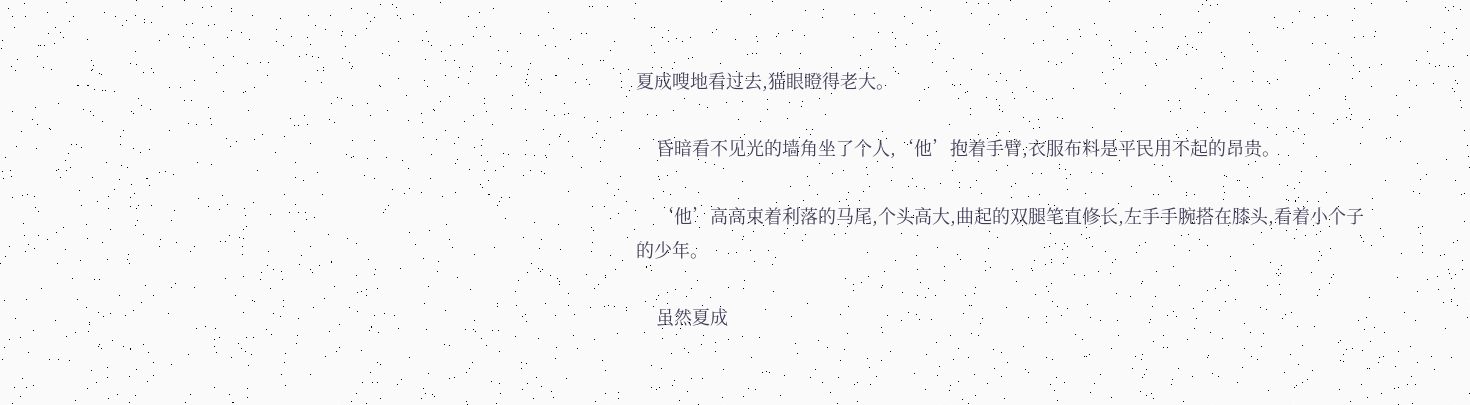夏成嗖地看过去,猫眼瞪得老大。

    昏暗看不见光的墙角坐了个人,‘他’抱着手臂,衣服布料是平民用不起的昂贵。

    ‘他’高高束着利落的马尾,个头高大,曲起的双腿笔直修长,左手手腕搭在膝头,看着小个子的少年。

    虽然夏成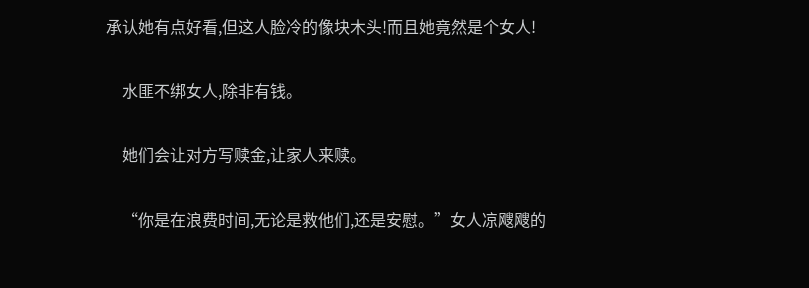承认她有点好看,但这人脸冷的像块木头!而且她竟然是个女人!

    水匪不绑女人,除非有钱。

    她们会让对方写赎金,让家人来赎。

    “你是在浪费时间,无论是救他们,还是安慰。”女人凉飕飕的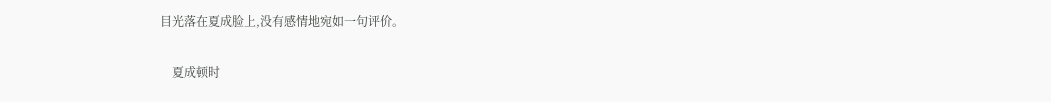目光落在夏成脸上,没有感情地宛如一句评价。

    夏成顿时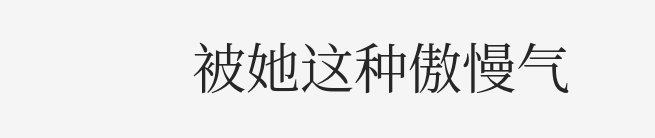被她这种傲慢气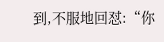到,不服地回怼:“你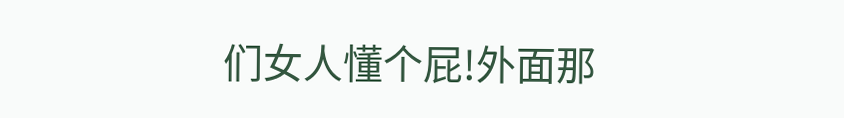们女人懂个屁!外面那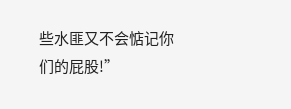些水匪又不会惦记你们的屁股!”